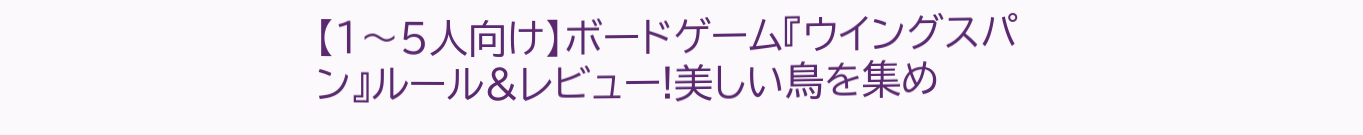【1〜5人向け】ボードゲーム『ウイングスパン』ルール&レビュー!美しい鳥を集め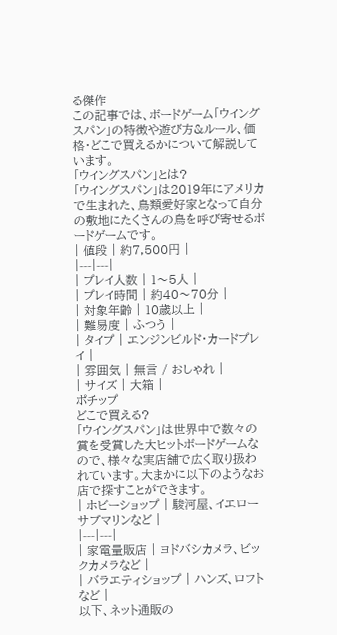る傑作
この記事では、ボードゲーム「ウイングスパン」の特徴や遊び方&ルール、価格・どこで買えるかについて解説しています。
「ウイングスパン」とは?
「ウイングスパン」は2019年にアメリカで生まれた、鳥類愛好家となって自分の敷地にたくさんの鳥を呼び寄せるボードゲームです。
| 値段 | 約7,500円 |
|---|---|
| プレイ人数 | 1〜5人 |
| プレイ時間 | 約40〜70分 |
| 対象年齢 | 10歳以上 |
| 難易度 | ふつう |
| タイプ | エンジンビルド・カードプレイ |
| 雰囲気 | 無言 / おしゃれ |
| サイズ | 大箱 |
ポチップ
どこで買える?
「ウイングスパン」は世界中で数々の賞を受賞した大ヒットボードゲームなので、様々な実店舗で広く取り扱われています。大まかに以下のようなお店で探すことができます。
| ホビーショップ | 駿河屋、イエローサブマリンなど |
|---|---|
| 家電量販店 | ヨドバシカメラ、ビックカメラなど |
| バラエティショップ | ハンズ、ロフトなど |
以下、ネット通販の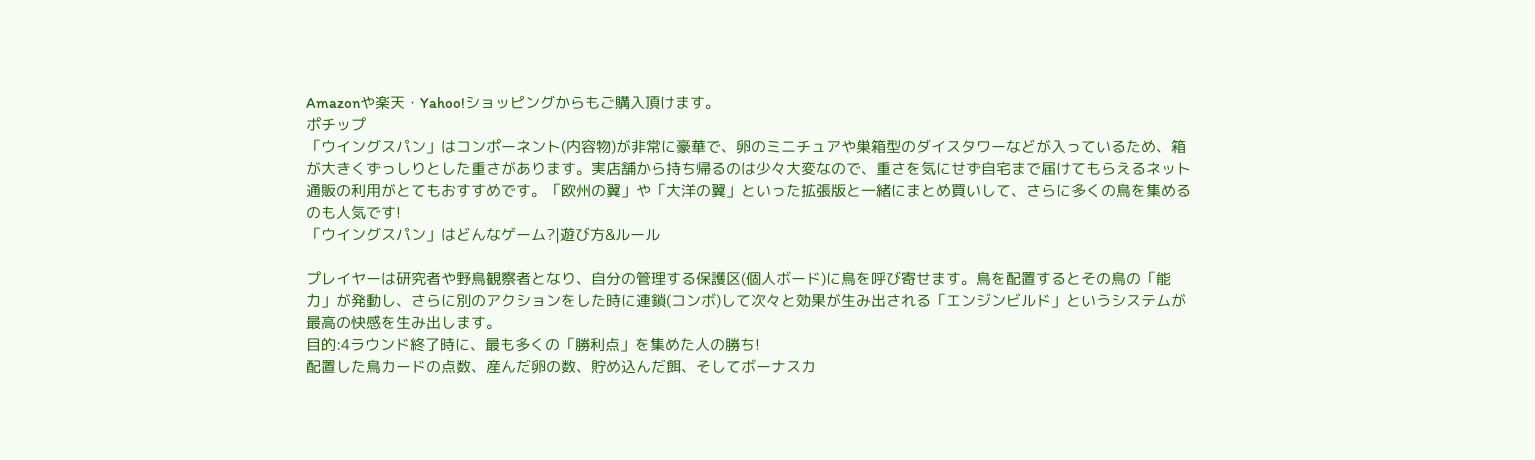Amazonや楽天・Yahoo!ショッピングからもご購入頂けます。
ポチップ
「ウイングスパン」はコンポーネント(内容物)が非常に豪華で、卵のミニチュアや巣箱型のダイスタワーなどが入っているため、箱が大きくずっしりとした重さがあります。実店舗から持ち帰るのは少々大変なので、重さを気にせず自宅まで届けてもらえるネット通販の利用がとてもおすすめです。「欧州の翼」や「大洋の翼」といった拡張版と一緒にまとめ買いして、さらに多くの鳥を集めるのも人気です!
「ウイングスパン」はどんなゲーム?|遊び方&ルール

プレイヤーは研究者や野鳥観察者となり、自分の管理する保護区(個人ボード)に鳥を呼び寄せます。鳥を配置するとその鳥の「能力」が発動し、さらに別のアクションをした時に連鎖(コンボ)して次々と効果が生み出される「エンジンビルド」というシステムが最高の快感を生み出します。
目的:4ラウンド終了時に、最も多くの「勝利点」を集めた人の勝ち!
配置した鳥カードの点数、産んだ卵の数、貯め込んだ餌、そしてボーナスカ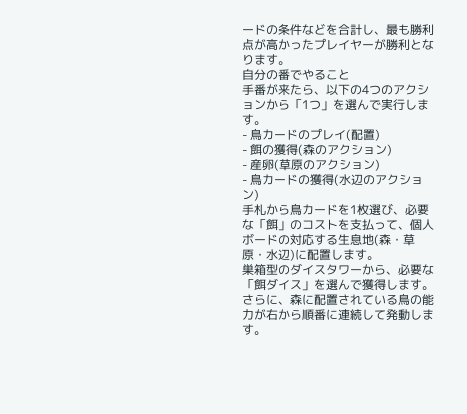ードの条件などを合計し、最も勝利点が高かったプレイヤーが勝利となります。
自分の番でやること
手番が来たら、以下の4つのアクションから「1つ」を選んで実行します。
- 鳥カードのプレイ(配置)
- 餌の獲得(森のアクション)
- 産卵(草原のアクション)
- 鳥カードの獲得(水辺のアクション)
手札から鳥カードを1枚選び、必要な「餌」のコストを支払って、個人ボードの対応する生息地(森・草原・水辺)に配置します。
巣箱型のダイスタワーから、必要な「餌ダイス」を選んで獲得します。さらに、森に配置されている鳥の能力が右から順番に連続して発動します。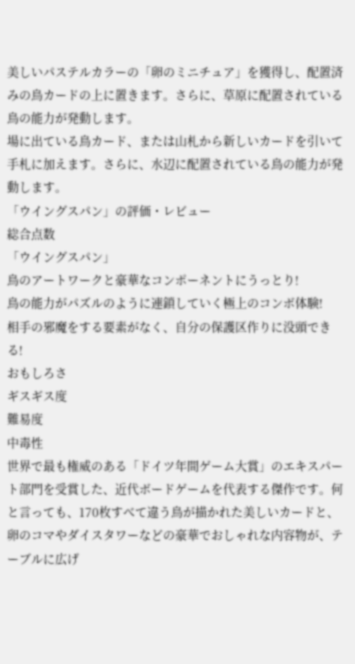美しいパステルカラーの「卵のミニチュア」を獲得し、配置済みの鳥カードの上に置きます。さらに、草原に配置されている鳥の能力が発動します。
場に出ている鳥カード、または山札から新しいカードを引いて手札に加えます。さらに、水辺に配置されている鳥の能力が発動します。
「ウイングスパン」の評価・レビュー
総合点数
「ウイングスパン」
鳥のアートワークと豪華なコンポーネントにうっとり!
鳥の能力がパズルのように連鎖していく極上のコンボ体験!
相手の邪魔をする要素がなく、自分の保護区作りに没頭できる!
おもしろさ
ギスギス度
難易度
中毒性
世界で最も権威のある「ドイツ年間ゲーム大賞」のエキスパート部門を受賞した、近代ボードゲームを代表する傑作です。何と言っても、170枚すべて違う鳥が描かれた美しいカードと、卵のコマやダイスタワーなどの豪華でおしゃれな内容物が、テーブルに広げ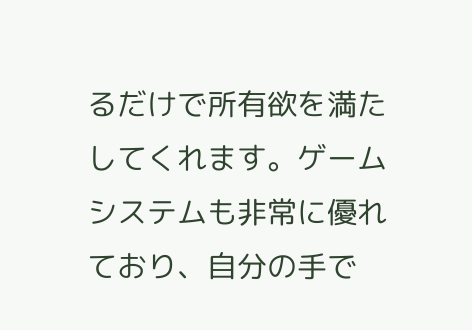るだけで所有欲を満たしてくれます。ゲームシステムも非常に優れており、自分の手で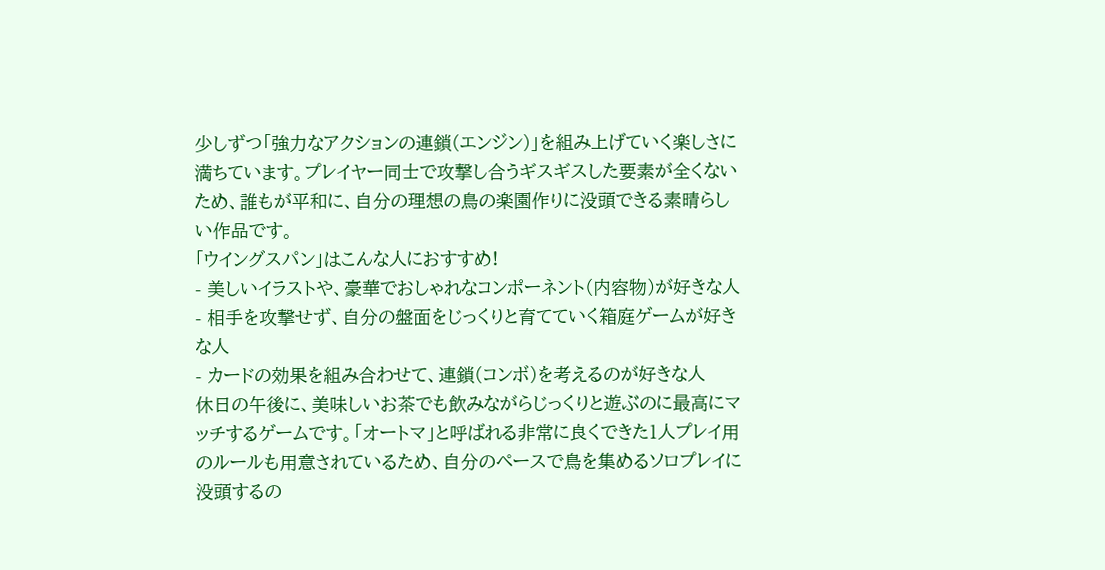少しずつ「強力なアクションの連鎖(エンジン)」を組み上げていく楽しさに満ちています。プレイヤー同士で攻撃し合うギスギスした要素が全くないため、誰もが平和に、自分の理想の鳥の楽園作りに没頭できる素晴らしい作品です。
「ウイングスパン」はこんな人におすすめ!
- 美しいイラストや、豪華でおしゃれなコンポーネント(内容物)が好きな人
- 相手を攻撃せず、自分の盤面をじっくりと育てていく箱庭ゲームが好きな人
- カードの効果を組み合わせて、連鎖(コンボ)を考えるのが好きな人
休日の午後に、美味しいお茶でも飲みながらじっくりと遊ぶのに最高にマッチするゲームです。「オートマ」と呼ばれる非常に良くできた1人プレイ用のルールも用意されているため、自分のペースで鳥を集めるソロプレイに没頭するの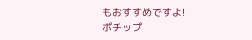もおすすめですよ!
ポチップ